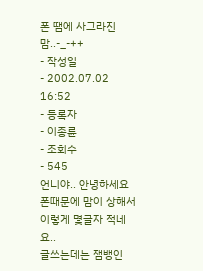폰 땜에 사그라진 맘..-_-++
- 작성일
- 2002.07.02 16:52
- 등록자
- 이종륜
- 조회수
- 545
언니야.. 안녕하세요
폰때문에 맘이 상해서
이렇게 몇글자 적네요..
글쓰는데는 잼뱅인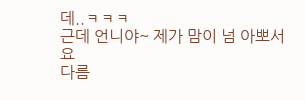데..ㅋㅋㅋ
근데 언니야~ 제가 맘이 넘 아뽀서요
다름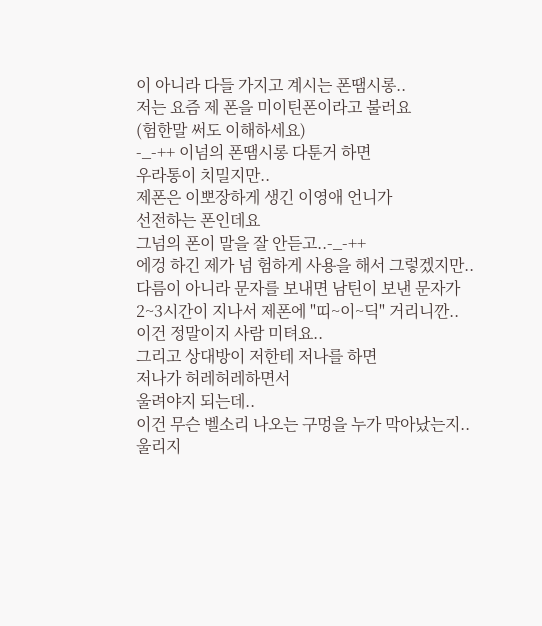이 아니라 다들 가지고 계시는 폰땜시롱..
저는 요즘 제 폰을 미이틴폰이라고 불러요
(험한말 써도 이해하세요)
-_-++ 이넘의 폰땜시롱 다툰거 하면
우라통이 치밀지만..
제폰은 이뽀장하게 생긴 이영애 언니가
선전하는 폰인데요
그넘의 폰이 말을 잘 안듣고..-_-++
에겅 하긴 제가 넘 험하게 사용을 해서 그렇겠지만..
다름이 아니라 문자를 보내면 남틴이 보낸 문자가
2~3시간이 지나서 제폰에 "띠~이~딕" 거리니깐..
이건 정말이지 사람 미텨요..
그리고 상대방이 저한테 저나를 하면
저나가 허레허레하면서
울려야지 되는데..
이건 무슨 벨소리 나오는 구멍을 누가 막아났는지..
울리지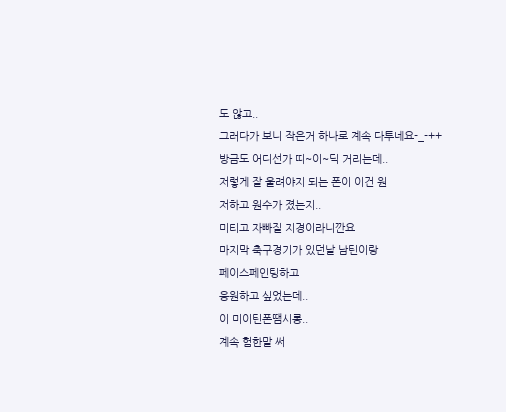도 않고..
그러다가 보니 작은거 하나로 계속 다투네요-_-++
방금도 어디선가 띠~이~딕 거리는데..
저렇게 잘 울려야지 되는 폰이 이건 원
저하고 원수가 졌는지..
미티고 자빠질 지경이라니깐요
마지막 축구경기가 있던날 남틴이랑
페이스페인팅하고
응원하고 싶었는데..
이 미이틴폰땜시롱..
계속 험한말 써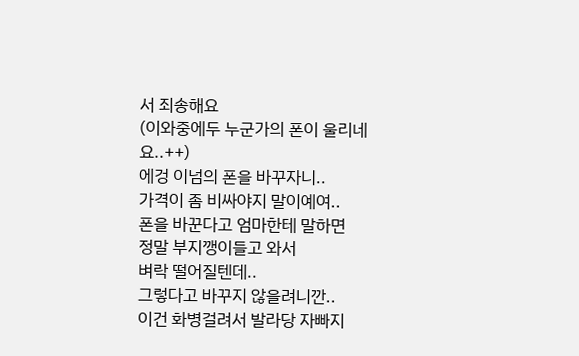서 죄송해요
(이와중에두 누군가의 폰이 울리네요..++)
에겅 이넘의 폰을 바꾸자니..
가격이 좀 비싸야지 말이예여..
폰을 바꾼다고 엄마한테 말하면
정말 부지깽이들고 와서
벼락 떨어질텐데..
그렇다고 바꾸지 않을려니깐..
이건 화병걸려서 발라당 자빠지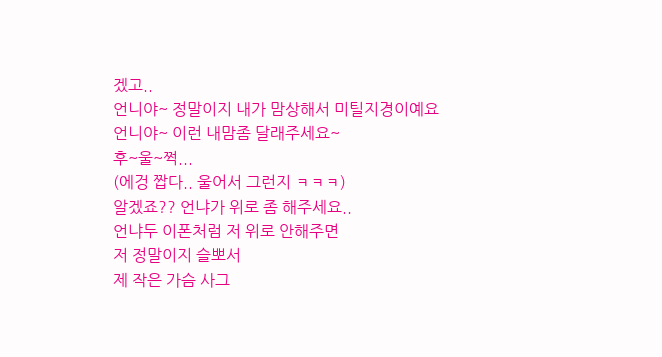겠고..
언니야~ 정말이지 내가 맘상해서 미틸지경이예요
언니야~ 이런 내맘좀 달래주세요~
후~울~쩍...
(에겅 짭다.. 울어서 그런지 ㅋㅋㅋ)
알겠죠?? 언냐가 위로 좀 해주세요..
언냐두 이폰처럼 저 위로 안해주면
저 정말이지 슬뽀서
제 작은 가슴 사그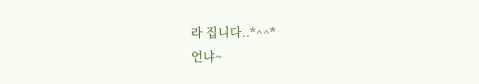라 집니다..*^^*
언냐~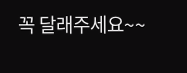꼭 달래주세요~~